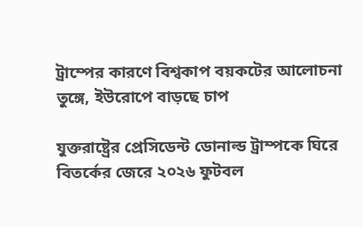ট্রাম্পের কারণে বিশ্বকাপ বয়কটের আলোচনা তুঙ্গে, ইউরোপে বাড়ছে চাপ

যুক্তরাষ্ট্রের প্রেসিডেন্ট ডোনাল্ড ট্রাম্পকে ঘিরে বিতর্কের জেরে ২০২৬ ফুটবল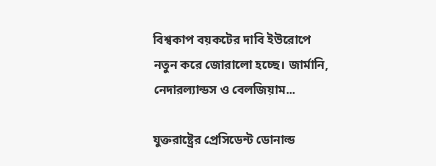বিশ্বকাপ বয়কটের দাবি ইউরোপে নতুন করে জোরালো হচ্ছে। জার্মানি, নেদারল্যান্ডস ও বেলজিয়াম...

যুক্তরাষ্ট্রের প্রেসিডেন্ট ডোনাল্ড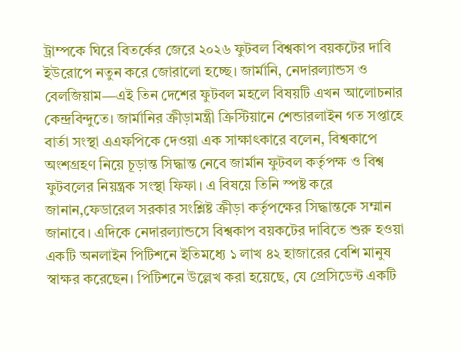ট্রাম্পকে ঘিরে বিতর্কের জেরে ২০২৬ ফুটবল বিশ্বকাপ বয়কটের দাবি ইউরোপে নতুন করে জোরালো হচ্ছে। জার্মানি, নেদারল্যান্ডস ও বেলজিয়াম—এই তিন দেশের ফুটবল মহলে বিষয়টি এখন আলোচনার কেন্দ্রবিন্দুতে। জার্মানির ক্রীড়ামন্ত্রী ক্রিস্টিয়ানে শেন্ডারলাইন গত সপ্তাহে বার্তা সংস্থা এএফপিকে দেওয়া এক সাক্ষাৎকারে বলেন, বিশ্বকাপে অংশগ্রহণ নিয়ে চূড়ান্ত সিদ্ধান্ত নেবে জার্মান ফুটবল কর্তৃপক্ষ ও বিশ্ব ফুটবলের নিয়ন্ত্রক সংস্থা ফিফা। এ বিষয়ে তিনি স্পষ্ট করে জানান,ফেডারেল সরকার সংশ্লিষ্ট ক্রীড়া কর্তৃপক্ষের সিদ্ধান্তকে সম্মান জানাবে। এদিকে নেদারল্যান্ডসে বিশ্বকাপ বয়কটের দাবিতে শুরু হওয়া একটি অনলাইন পিটিশনে ইতিমধ্যে ১ লাখ ৪২ হাজারের বেশি মানুষ স্বাক্ষর করেছেন। পিটিশনে উল্লেখ করা হয়েছে, যে প্রেসিডেন্ট একটি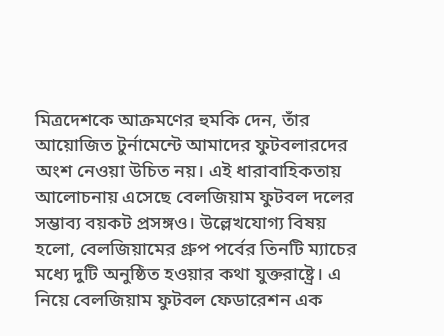মিত্রদেশকে আক্রমণের হুমকি দেন, তাঁর আয়োজিত টুর্নামেন্টে আমাদের ফুটবলারদের অংশ নেওয়া উচিত নয়। এই ধারাবাহিকতায় আলোচনায় এসেছে বেলজিয়াম ফুটবল দলের সম্ভাব্য বয়কট প্রসঙ্গও। উল্লেখযোগ্য বিষয় হলো, বেলজিয়ামের গ্রুপ পর্বের তিনটি ম্যাচের মধ্যে দুটি অনুষ্ঠিত হওয়ার কথা যুক্তরাষ্ট্রে। এ নিয়ে বেলজিয়াম ফুটবল ফেডারেশন এক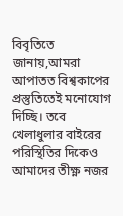বিবৃতিতে জানায়,আমরা আপাতত বিশ্বকাপের প্রস্তুতিতেই মনোযোগ দিচ্ছি। তবে খেলাধুলার বাইরের পরিস্থিতির দিকেও আমাদের তীক্ষ্ণ নজর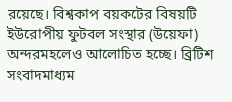রয়েছে। বিশ্বকাপ বয়কটের বিষয়টি ইউরোপীয় ফুটবল সংস্থার (উয়েফা) অন্দরমহলেও আলোচিত হচ্ছে। ব্রিটিশ সংবাদমাধ্যম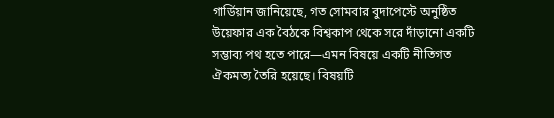গার্ডিয়ান জানিয়েছে, গত সোমবার বুদাপেস্টে অনুষ্ঠিত উয়েফার এক বৈঠকে বিশ্বকাপ থেকে সরে দাঁড়ানো একটি সম্ভাব্য পথ হতে পারে—এমন বিষয়ে একটি নীতিগত ঐকমত্য তৈরি হয়েছে। বিষয়টি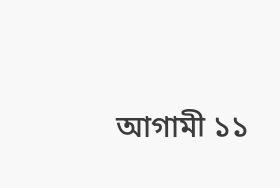আগামী ১১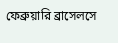ফেব্রুয়ারি ব্রাসেলসে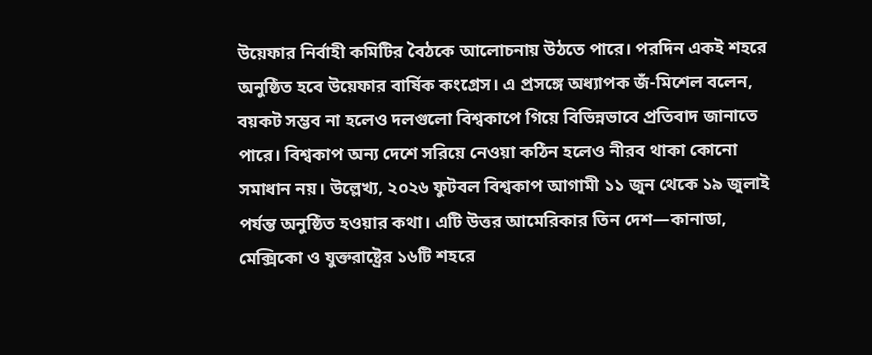উয়েফার নির্বাহী কমিটির বৈঠকে আলোচনায় উঠতে পারে। পরদিন একই শহরে অনুষ্ঠিত হবে উয়েফার বার্ষিক কংগ্রেস। এ প্রসঙ্গে অধ্যাপক জঁ-মিশেল বলেন, বয়কট সম্ভব না হলেও দলগুলো বিশ্বকাপে গিয়ে বিভিন্নভাবে প্রতিবাদ জানাতে পারে। বিশ্বকাপ অন্য দেশে সরিয়ে নেওয়া কঠিন হলেও নীরব থাকা কোনো সমাধান নয়। উল্লেখ্য, ২০২৬ ফুটবল বিশ্বকাপ আগামী ১১ জুন থেকে ১৯ জুলাই পর্যন্ত অনুষ্ঠিত হওয়ার কথা। এটি উত্তর আমেরিকার তিন দেশ—কানাডা, মেক্সিকো ও যুক্তরাষ্ট্রের ১৬টি শহরে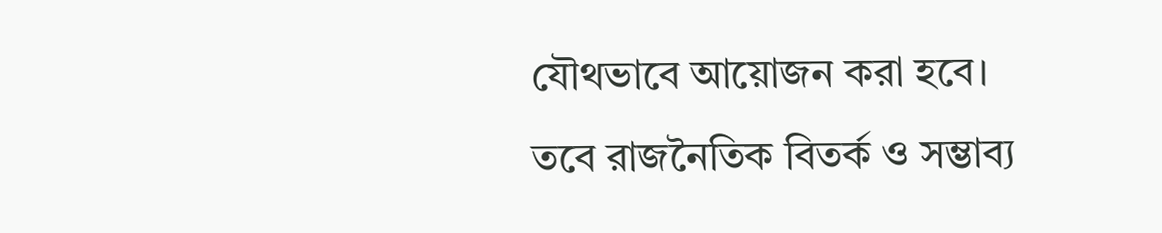যৌথভাবে আয়োজন করা হবে। তবে রাজনৈতিক বিতর্ক ও সম্ভাব্য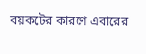বয়কটের কারণে এবারের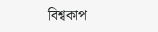বিশ্বকাপ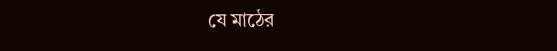যে মাঠের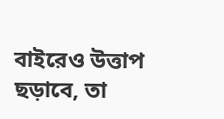বাইরেও উত্তাপ ছড়াবে, তা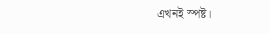এখনই স্পষ্ট।